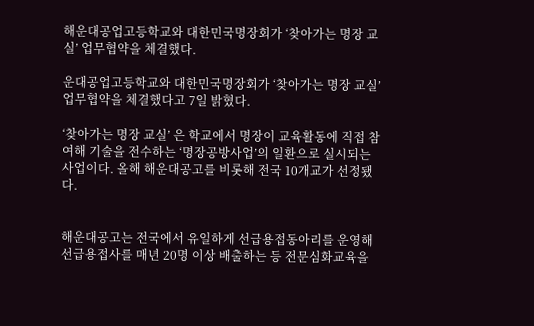해운대공업고등학교와 대한민국명장회가 ‘찾아가는 명장 교실’ 업무협약을 체결했다.

운대공업고등학교와 대한민국명장회가 ‘찾아가는 명장 교실’ 업무협약을 체결했다고 7일 밝혔다.

‘찾아가는 명장 교실’ 은 학교에서 명장이 교육활동에 직접 참여해 기술을 전수하는 ‘명장공방사업’의 일환으로 실시되는 사업이다. 올해 해운대공고를 비롯해 전국 10개교가 선정됐다.


해운대공고는 전국에서 유일하게 선급용접동아리를 운영해 선급용접사를 매년 20명 이상 배출하는 등 전문심화교육을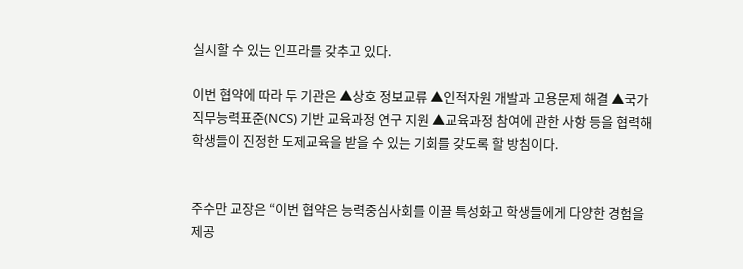실시할 수 있는 인프라를 갖추고 있다.

이번 협약에 따라 두 기관은 ▲상호 정보교류 ▲인적자원 개발과 고용문제 해결 ▲국가직무능력표준(NCS) 기반 교육과정 연구 지원 ▲교육과정 참여에 관한 사항 등을 협력해 학생들이 진정한 도제교육을 받을 수 있는 기회를 갖도록 할 방침이다.


주수만 교장은 “이번 협약은 능력중심사회를 이끌 특성화고 학생들에게 다양한 경험을 제공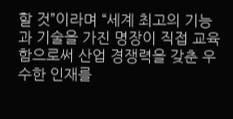할 것”이라며 “세계 최고의 기능과 기술을 가진 명장이 직접 교육함으로써 산업 경쟁력을 갖춘 우수한 인재를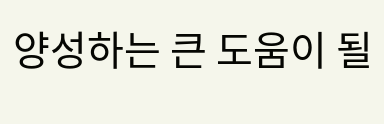양성하는 큰 도움이 될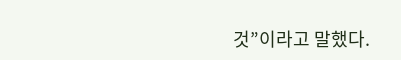것”이라고 말했다.